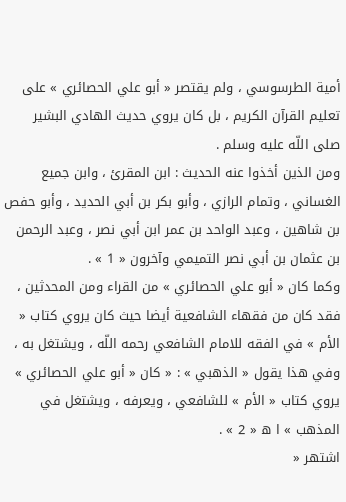أمية الطرسوسي ، ولم يقتصر « أبو علي الحصائري » على تعليم القرآن الكريم ، بل كان يروي حديث الهادي البشير صلى اللّه عليه وسلم .
ومن الذين أخذوا عنه الحديث : ابن المقرئ ، وابن جميع الغساني ، وتمام الرازي ، وأبو بكر بن أبي الحديد ، وأبو حفص بن شاهين ، وعبد الواحد بن عمر ابن أبي نصر ، وعبد الرحمن بن عثمان بن أبي نصر التميمي وآخرون « 1 » .
وكما كان « أبو علي الحصائري » من القراء ومن المحدثين ، فقد كان من فقهاء الشافعية أيضا حيث كان يروي كتاب « الأم » في الفقه للامام الشافعي رحمه اللّه ، ويشتغل به ، وفي هذا يقول « الذهبي » : « كان « أبو علي الحصائري » يروي كتاب « الأم » للشافعي ، ويعرفه ، ويشتغل في المذهب » ا ه « 2 » .
اشتهر «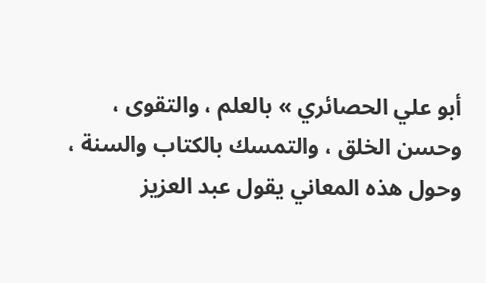أبو علي الحصائري » بالعلم ، والتقوى ، وحسن الخلق ، والتمسك بالكتاب والسنة ، وحول هذه المعاني يقول عبد العزيز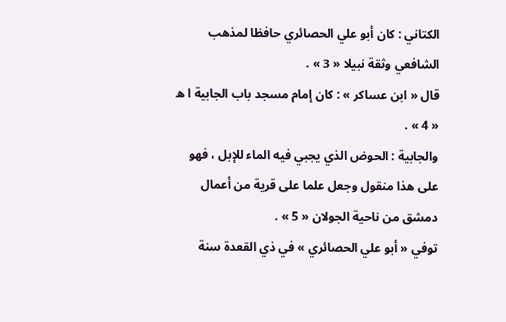الكتاني : كان أبو علي الحصائري حافظا لمذهب الشافعي وثقة نبيلا « 3 » .
قال « ابن عساكر » : كان إمام مسجد باب الجابية ا ه « 4 » .
والجابية : الحوض الذي يجبي فيه الماء للإبل ، فهو على هذا منقول وجعل علما على قرية من أعمال دمشق من ناحية الجولان « 5 » .
توفي « أبو علي الحصائري » في ذي القعدة سنة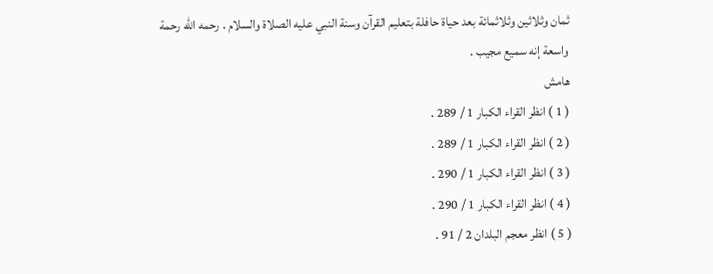ثمان وثلاثين وثلاثمائة بعد حياة حافلة بتعليم القرآن وسنة النبي عليه الصلاة والسلام . رحمه اللّه رحمة واسعة إنه سميع مجيب .
هامش
( 1 ) انظر القراء الكبار 1 / 289 .
( 2 ) انظر القراء الكبار 1 / 289 .
( 3 ) انظر القراء الكبار 1 / 290 .
( 4 ) انظر القراء الكبار 1 / 290 .
( 5 ) انظر معجم البلدان 2 / 91 .